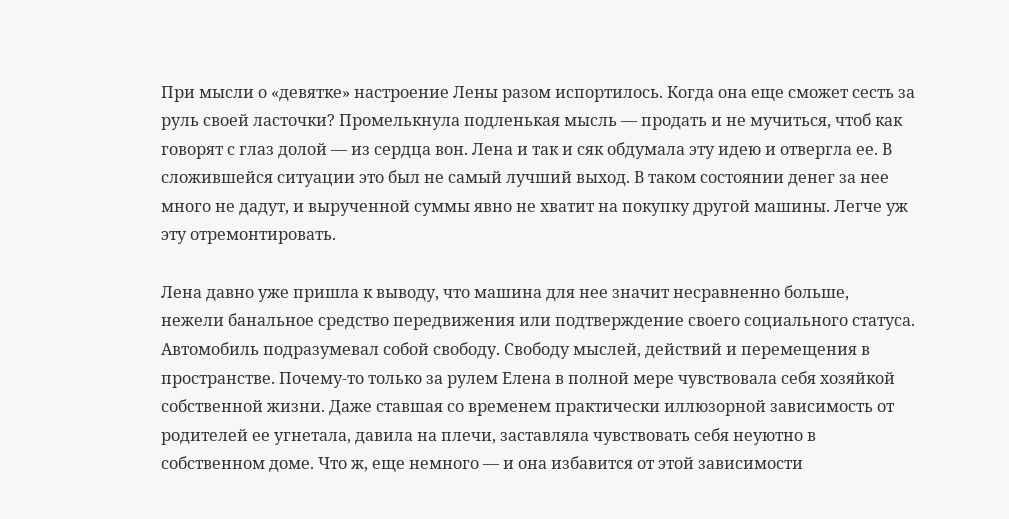При мысли о «девятке» настроение Лены разом испортилось. Когда она еще сможет сесть за руль своей ласточки? Промелькнула подленькая мысль — продать и не мучиться, чтоб как говорят с глаз долой — из сердца вон. Лена и так и сяк обдумала эту идею и отвергла ее. В сложившейся ситуации это был не самый лучший выход. В таком состоянии денег за нее много не дадут, и вырученной суммы явно не хватит на покупку другой машины. Легче уж эту отремонтировать.

Лена давно уже пришла к выводу, что машина для нее значит несравненно больше, нежели банальное средство передвижения или подтверждение своего социального статуса. Автомобиль подразумевал собой свободу. Свободу мыслей, действий и перемещения в пространстве. Почему-то только за рулем Елена в полной мере чувствовала себя хозяйкой собственной жизни. Даже ставшая со временем практически иллюзорной зависимость от родителей ее угнетала, давила на плечи, заставляла чувствовать себя неуютно в собственном доме. Что ж, еще немного — и она избавится от этой зависимости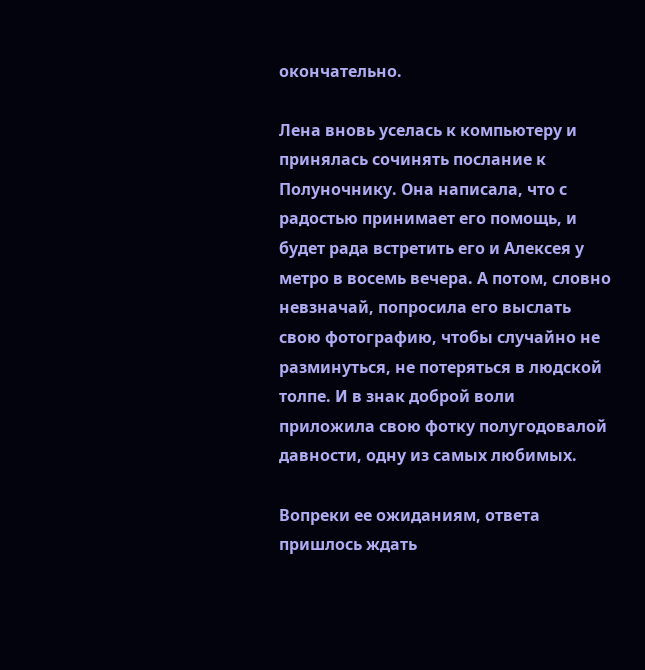окончательно.

Лена вновь уселась к компьютеру и принялась сочинять послание к Полуночнику. Она написала, что с радостью принимает его помощь, и будет рада встретить его и Алексея у метро в восемь вечера. А потом, словно невзначай, попросила его выслать свою фотографию, чтобы случайно не разминуться, не потеряться в людской толпе. И в знак доброй воли приложила свою фотку полугодовалой давности, одну из самых любимых.

Вопреки ее ожиданиям, ответа пришлось ждать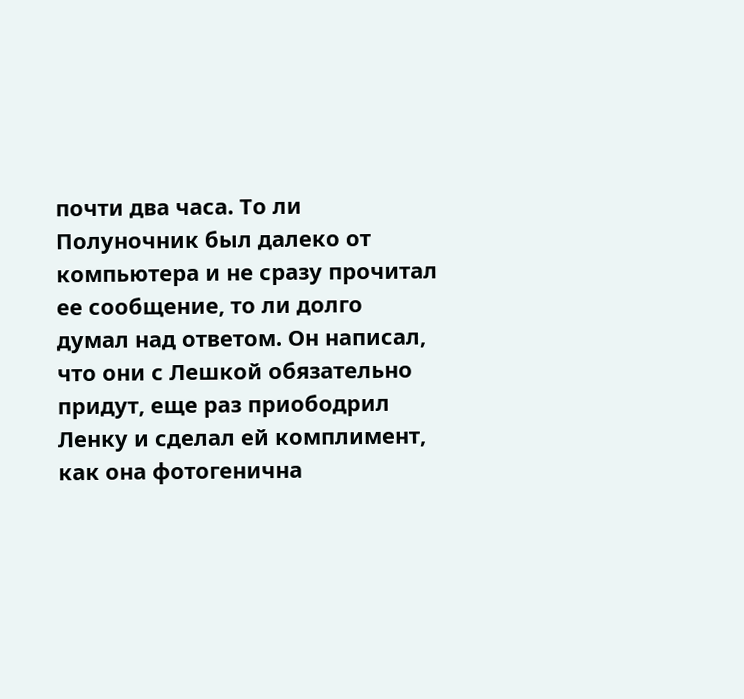почти два часа. То ли Полуночник был далеко от компьютера и не сразу прочитал ее сообщение, то ли долго думал над ответом. Он написал, что они с Лешкой обязательно придут, еще раз приободрил Ленку и сделал ей комплимент, как она фотогенична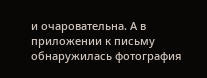и очаровательна. А в приложении к письму обнаружилась фотография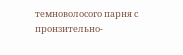темноволосого парня с пронзительно-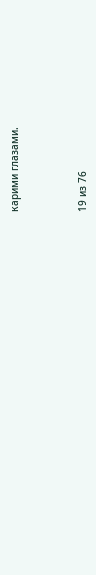карими глазами.



19 из 76